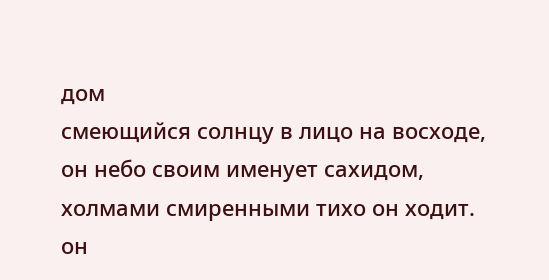дом
смеющийся солнцу в лицо на восходе,
он небо своим именует сахидом,
холмами смиренными тихо он ходит.
он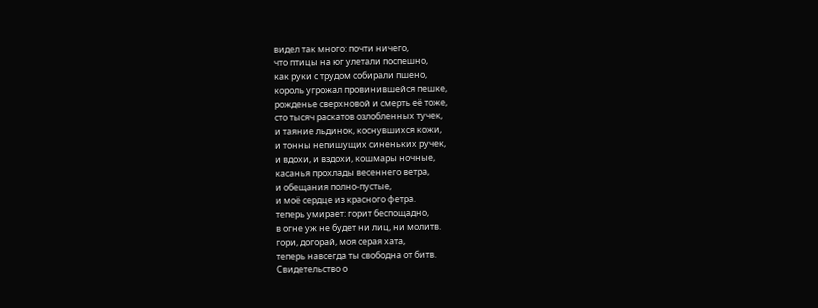видел так много: почти ничего,
что птицы на юг улетали поспешно,
как руки с трудом собирали пшено,
король угрожал провинившейся пешке,
рожденье сверхновой и смерть её тоже,
сто тысяч раскатов озлобленных тучек,
и таяние льдинок, коснувшихся кожи,
и тонны непишущих синеньких ручек,
и вдохи, и вздохи, кошмары ночные,
касанья прохлады весеннего ветра,
и обещания полно-пустые,
и моё сердце из красного фетра.
теперь умирает: горит беспощадно,
в огне уж не будет ни лиц, ни молитв.
гори, догорай, моя серая хата,
теперь навсегда ты свободна от битв.
Свидетельство о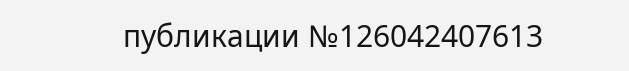публикации №126042407613